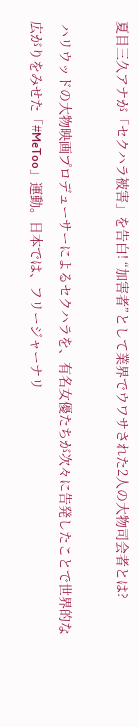夏目三久アナが「セクハラ被害」を告白! “加害者”として業界でウワサされた2人の大物司会者とは?

 ハリウッドの大物映画プロデューサーによるセクハラを、有名女優たちが次々に告発したことで世界的な広がりをみせた「#MeToo」運動。日本では、フリージャーナリ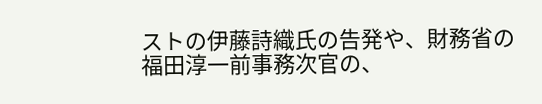ストの伊藤詩織氏の告発や、財務省の福田淳一前事務次官の、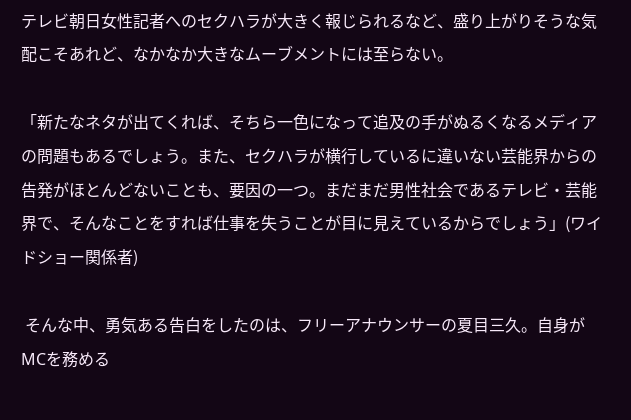テレビ朝日女性記者へのセクハラが大きく報じられるなど、盛り上がりそうな気配こそあれど、なかなか大きなムーブメントには至らない。

「新たなネタが出てくれば、そちら一色になって追及の手がぬるくなるメディアの問題もあるでしょう。また、セクハラが横行しているに違いない芸能界からの告発がほとんどないことも、要因の一つ。まだまだ男性社会であるテレビ・芸能界で、そんなことをすれば仕事を失うことが目に見えているからでしょう」(ワイドショー関係者)

 そんな中、勇気ある告白をしたのは、フリーアナウンサーの夏目三久。自身がMCを務める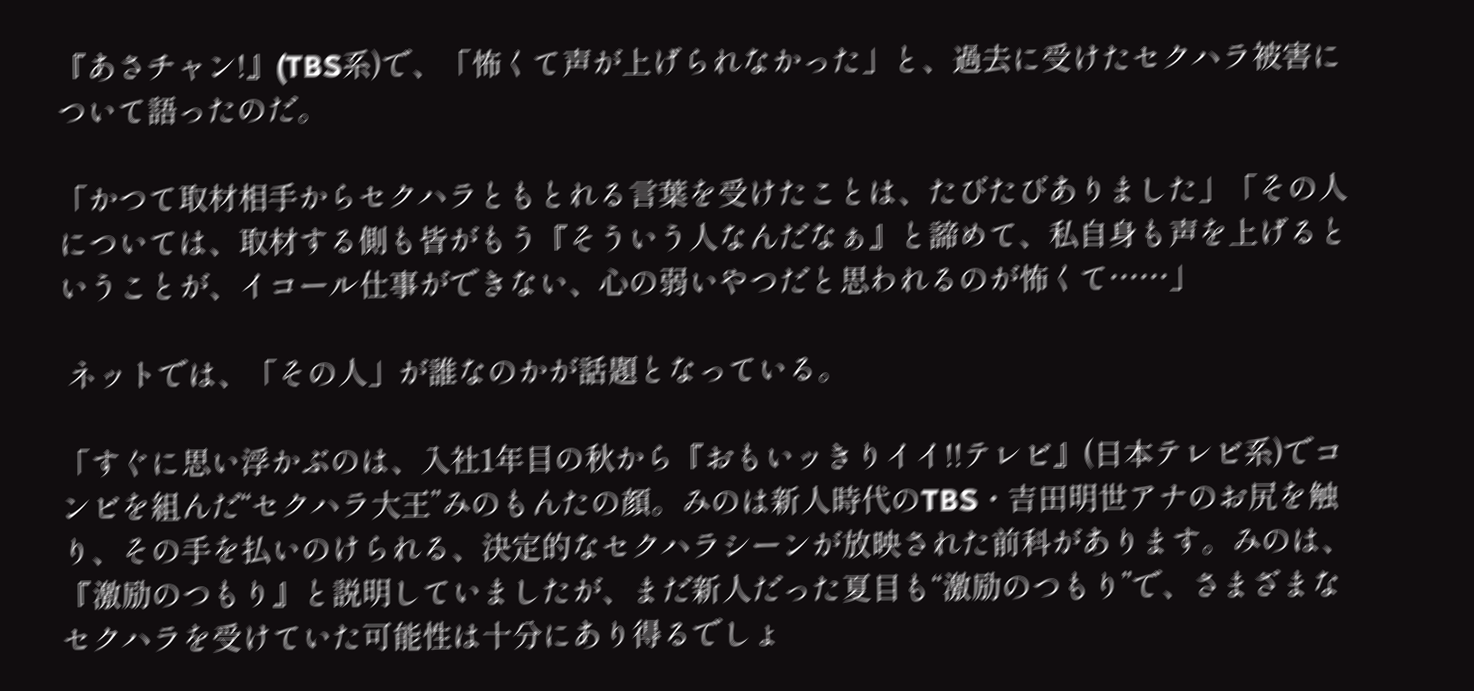『あさチャン!』(TBS系)で、「怖くて声が上げられなかった」と、過去に受けたセクハラ被害について語ったのだ。

「かつて取材相手からセクハラともとれる言葉を受けたことは、たびたびありました」「その人については、取材する側も皆がもう『そういう人なんだなぁ』と諦めて、私自身も声を上げるということが、イコール仕事ができない、心の弱いやつだと思われるのが怖くて……」

 ネットでは、「その人」が誰なのかが話題となっている。

「すぐに思い浮かぶのは、入社1年目の秋から『おもいッきりイイ!!テレビ』(日本テレビ系)でコンビを組んだ“セクハラ大王”みのもんたの顔。みのは新人時代のTBS・吉田明世アナのお尻を触り、その手を払いのけられる、決定的なセクハラシーンが放映された前科があります。みのは、『激励のつもり』と説明していましたが、まだ新人だった夏目も“激励のつもり”で、さまざまなセクハラを受けていた可能性は十分にあり得るでしょ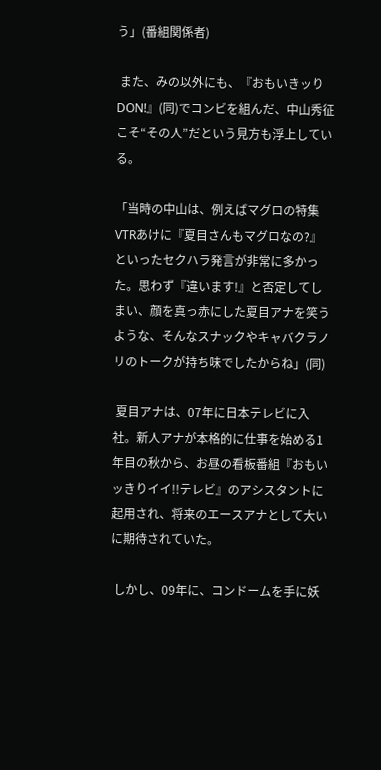う」(番組関係者)

 また、みの以外にも、『おもいきッりDON!』(同)でコンビを組んだ、中山秀征こそ“その人”だという見方も浮上している。

「当時の中山は、例えばマグロの特集VTRあけに『夏目さんもマグロなの?』といったセクハラ発言が非常に多かった。思わず『違います!』と否定してしまい、顔を真っ赤にした夏目アナを笑うような、そんなスナックやキャバクラノリのトークが持ち味でしたからね」(同)

 夏目アナは、07年に日本テレビに入社。新人アナが本格的に仕事を始める1年目の秋から、お昼の看板番組『おもいッきりイイ!!テレビ』のアシスタントに起用され、将来のエースアナとして大いに期待されていた。

 しかし、09年に、コンドームを手に妖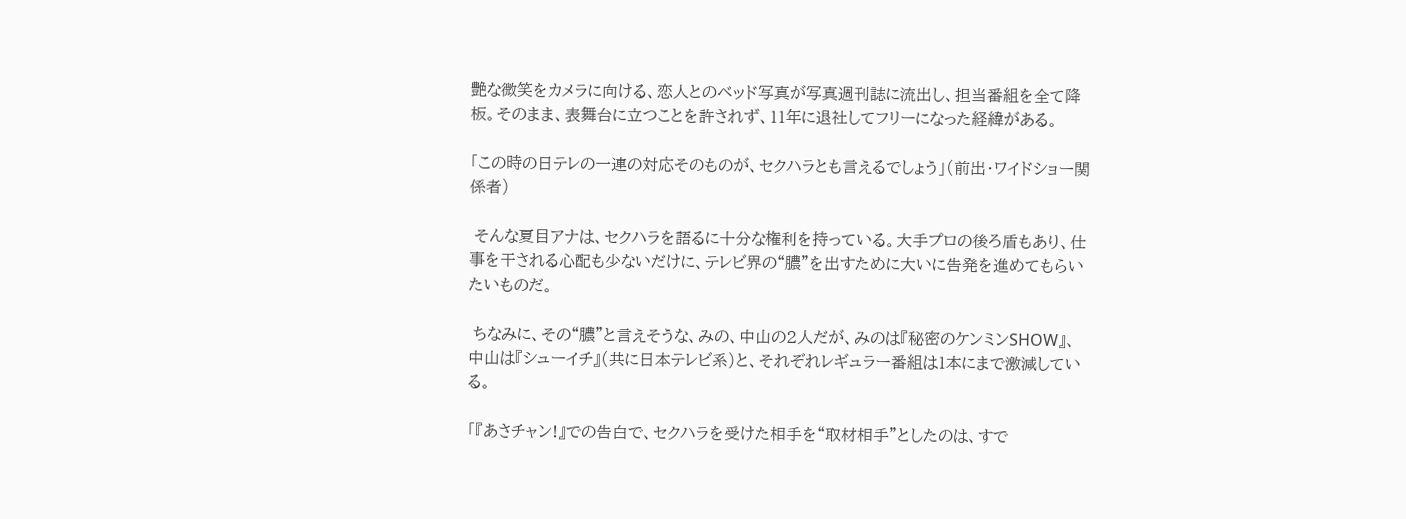艶な微笑をカメラに向ける、恋人とのベッド写真が写真週刊誌に流出し、担当番組を全て降板。そのまま、表舞台に立つことを許されず、11年に退社してフリーになった経緯がある。

「この時の日テレの一連の対応そのものが、セクハラとも言えるでしょう」(前出・ワイドショー関係者)

 そんな夏目アナは、セクハラを語るに十分な権利を持っている。大手プロの後ろ盾もあり、仕事を干される心配も少ないだけに、テレビ界の“膿”を出すために大いに告発を進めてもらいたいものだ。

 ちなみに、その“膿”と言えそうな、みの、中山の2人だが、みのは『秘密のケンミンSHOW』、中山は『シューイチ』(共に日本テレビ系)と、それぞれレギュラー番組は1本にまで激減している。

「『あさチャン!』での告白で、セクハラを受けた相手を“取材相手”としたのは、すで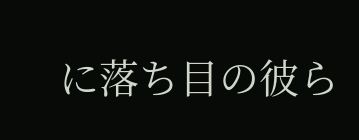に落ち目の彼ら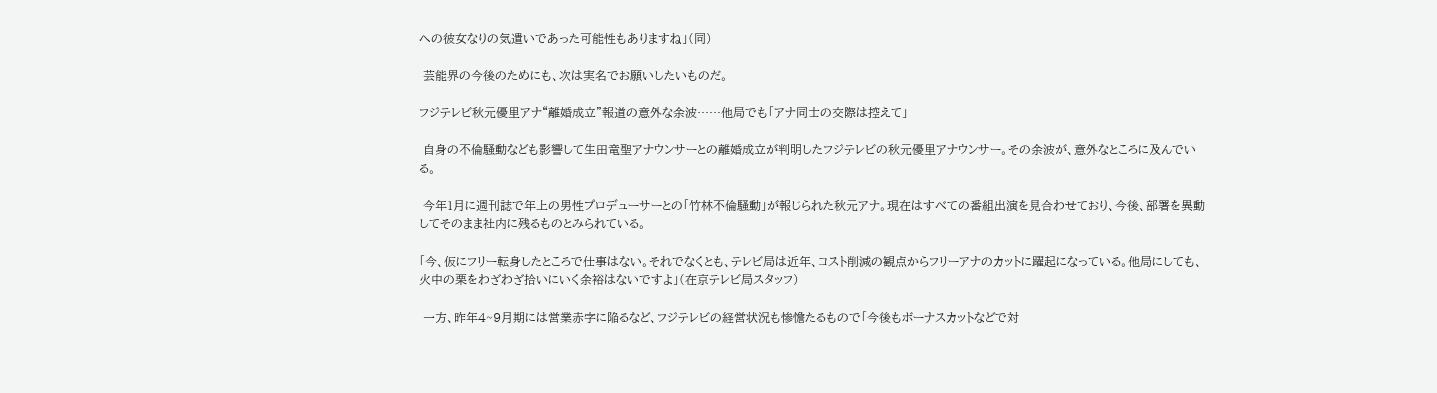への彼女なりの気遣いであった可能性もありますね」(同)

 芸能界の今後のためにも、次は実名でお願いしたいものだ。

フジテレビ秋元優里アナ“離婚成立”報道の意外な余波……他局でも「アナ同士の交際は控えて」

 自身の不倫騒動なども影響して生田竜聖アナウンサーとの離婚成立が判明したフジテレビの秋元優里アナウンサー。その余波が、意外なところに及んでいる。

 今年1月に週刊誌で年上の男性プロデューサーとの「竹林不倫騒動」が報じられた秋元アナ。現在はすべての番組出演を見合わせており、今後、部署を異動してそのまま社内に残るものとみられている。

「今、仮にフリー転身したところで仕事はない。それでなくとも、テレビ局は近年、コスト削減の観点からフリーアナのカットに躍起になっている。他局にしても、火中の栗をわざわざ拾いにいく余裕はないですよ」(在京テレビ局スタッフ)

 一方、昨年4~9月期には営業赤字に陥るなど、フジテレビの経営状況も惨憺たるもので「今後もボーナスカットなどで対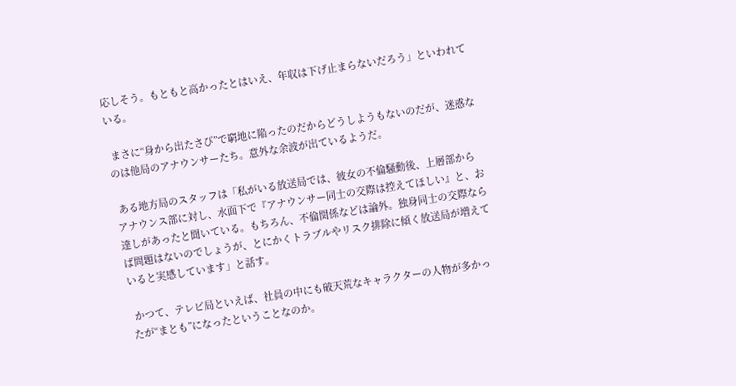応しそう。もともと高かったとはいえ、年収は下げ止まらないだろう」といわれている。

 まさに“身から出たさび”で窮地に陥ったのだからどうしようもないのだが、迷惑なのは他局のアナウンサーたち。意外な余波が出ているようだ。

 ある地方局のスタッフは「私がいる放送局では、彼女の不倫騒動後、上層部からアナウンス部に対し、水面下で『アナウンサー同士の交際は控えてほしい』と、お達しがあったと聞いている。もちろん、不倫関係などは論外。独身同士の交際ならば問題はないのでしょうが、とにかくトラブルやリスク排除に傾く放送局が増えていると実感しています」と話す。

 かつて、テレビ局といえば、社員の中にも破天荒なキャラクターの人物が多かったが“まとも”になったということなのか。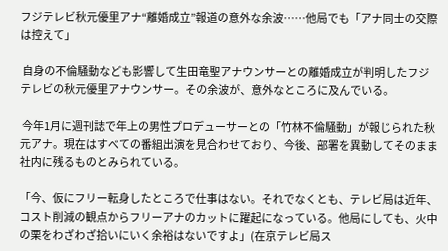フジテレビ秋元優里アナ“離婚成立”報道の意外な余波……他局でも「アナ同士の交際は控えて」

 自身の不倫騒動なども影響して生田竜聖アナウンサーとの離婚成立が判明したフジテレビの秋元優里アナウンサー。その余波が、意外なところに及んでいる。

 今年1月に週刊誌で年上の男性プロデューサーとの「竹林不倫騒動」が報じられた秋元アナ。現在はすべての番組出演を見合わせており、今後、部署を異動してそのまま社内に残るものとみられている。

「今、仮にフリー転身したところで仕事はない。それでなくとも、テレビ局は近年、コスト削減の観点からフリーアナのカットに躍起になっている。他局にしても、火中の栗をわざわざ拾いにいく余裕はないですよ」(在京テレビ局ス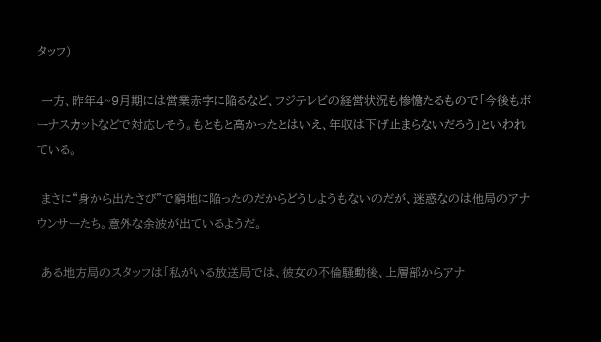タッフ)

 一方、昨年4~9月期には営業赤字に陥るなど、フジテレビの経営状況も惨憺たるもので「今後もボーナスカットなどで対応しそう。もともと高かったとはいえ、年収は下げ止まらないだろう」といわれている。

 まさに“身から出たさび”で窮地に陥ったのだからどうしようもないのだが、迷惑なのは他局のアナウンサーたち。意外な余波が出ているようだ。

 ある地方局のスタッフは「私がいる放送局では、彼女の不倫騒動後、上層部からアナ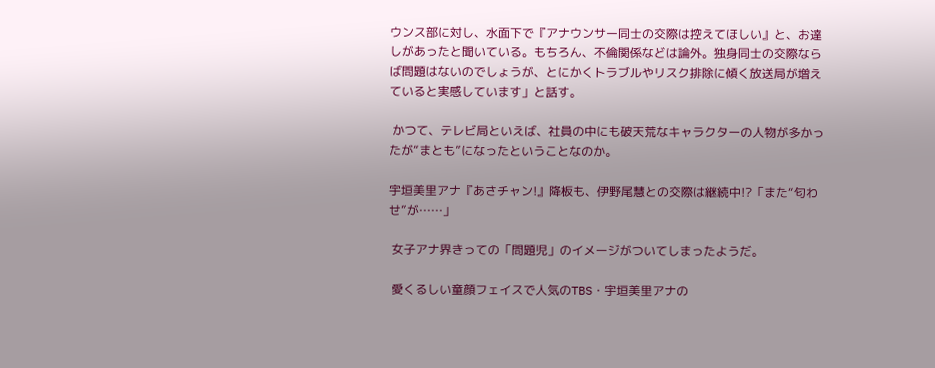ウンス部に対し、水面下で『アナウンサー同士の交際は控えてほしい』と、お達しがあったと聞いている。もちろん、不倫関係などは論外。独身同士の交際ならば問題はないのでしょうが、とにかくトラブルやリスク排除に傾く放送局が増えていると実感しています」と話す。

 かつて、テレビ局といえば、社員の中にも破天荒なキャラクターの人物が多かったが“まとも”になったということなのか。

宇垣美里アナ『あさチャン!』降板も、伊野尾慧との交際は継続中!?「また“匂わせ”が……」

 女子アナ界きっての「問題児」のイメージがついてしまったようだ。

 愛くるしい童顔フェイスで人気のTBS・宇垣美里アナの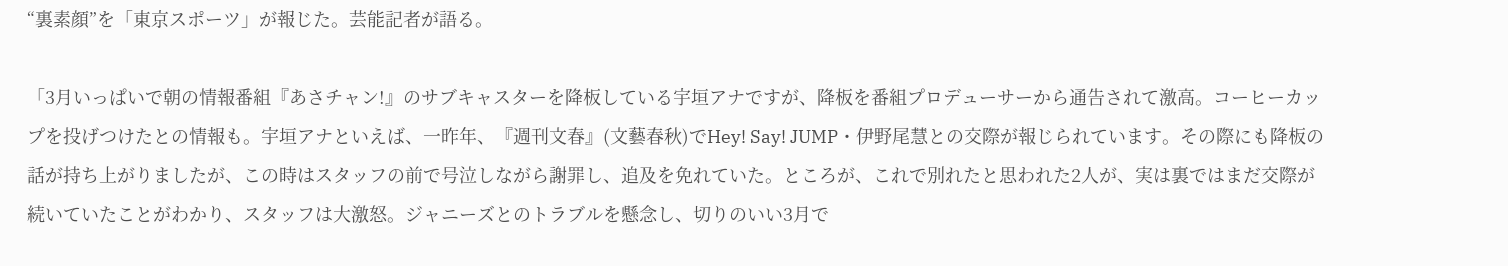“裏素顔”を「東京スポーツ」が報じた。芸能記者が語る。

「3月いっぱいで朝の情報番組『あさチャン!』のサブキャスターを降板している宇垣アナですが、降板を番組プロデューサーから通告されて激高。コーヒーカップを投げつけたとの情報も。宇垣アナといえば、一昨年、『週刊文春』(文藝春秋)でHey! Say! JUMP・伊野尾慧との交際が報じられています。その際にも降板の話が持ち上がりましたが、この時はスタッフの前で号泣しながら謝罪し、追及を免れていた。ところが、これで別れたと思われた2人が、実は裏ではまだ交際が続いていたことがわかり、スタッフは大激怒。ジャニーズとのトラブルを懸念し、切りのいい3月で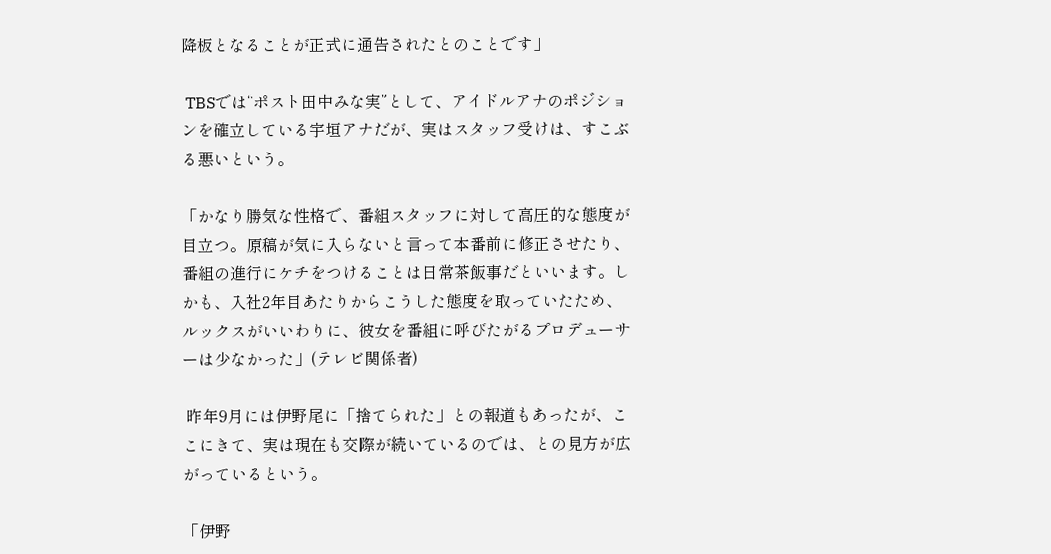降板となることが正式に通告されたとのことです」

 TBSでは“ポスト田中みな実”として、アイドルアナのポジションを確立している宇垣アナだが、実はスタッフ受けは、すこぶる悪いという。

「かなり勝気な性格で、番組スタッフに対して高圧的な態度が目立つ。原稿が気に入らないと言って本番前に修正させたり、番組の進行にケチをつけることは日常茶飯事だといいます。しかも、入社2年目あたりからこうした態度を取っていたため、ルックスがいいわりに、彼女を番組に呼びたがるプロデューサーは少なかった」(テレビ関係者)

 昨年9月には伊野尾に「捨てられた」との報道もあったが、ここにきて、実は現在も交際が続いているのでは、との見方が広がっているという。

「伊野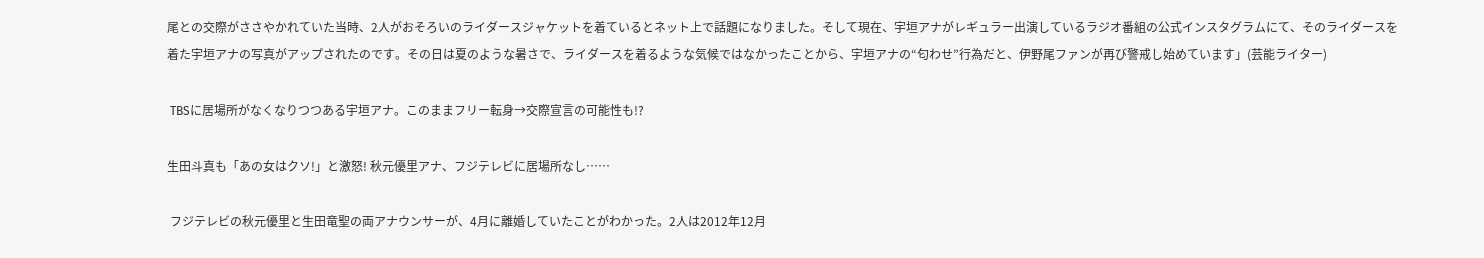尾との交際がささやかれていた当時、2人がおそろいのライダースジャケットを着ているとネット上で話題になりました。そして現在、宇垣アナがレギュラー出演しているラジオ番組の公式インスタグラムにて、そのライダースを着た宇垣アナの写真がアップされたのです。その日は夏のような暑さで、ライダースを着るような気候ではなかったことから、宇垣アナの“匂わせ”行為だと、伊野尾ファンが再び警戒し始めています」(芸能ライター)

 TBSに居場所がなくなりつつある宇垣アナ。このままフリー転身→交際宣言の可能性も!?

生田斗真も「あの女はクソ!」と激怒! 秋元優里アナ、フジテレビに居場所なし……

 フジテレビの秋元優里と生田竜聖の両アナウンサーが、4月に離婚していたことがわかった。2人は2012年12月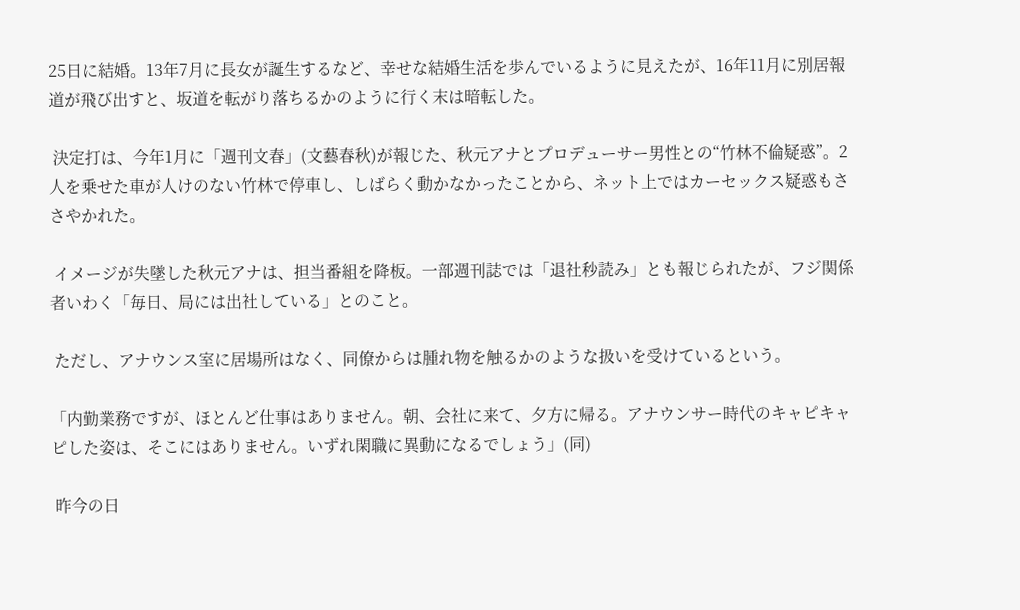25日に結婚。13年7月に長女が誕生するなど、幸せな結婚生活を歩んでいるように見えたが、16年11月に別居報道が飛び出すと、坂道を転がり落ちるかのように行く末は暗転した。

 決定打は、今年1月に「週刊文春」(文藝春秋)が報じた、秋元アナとプロデューサー男性との“竹林不倫疑惑”。2人を乗せた車が人けのない竹林で停車し、しばらく動かなかったことから、ネット上ではカーセックス疑惑もささやかれた。

 イメージが失墜した秋元アナは、担当番組を降板。一部週刊誌では「退社秒読み」とも報じられたが、フジ関係者いわく「毎日、局には出社している」とのこと。

 ただし、アナウンス室に居場所はなく、同僚からは腫れ物を触るかのような扱いを受けているという。

「内勤業務ですが、ほとんど仕事はありません。朝、会社に来て、夕方に帰る。アナウンサー時代のキャピキャピした姿は、そこにはありません。いずれ閑職に異動になるでしょう」(同)

 昨今の日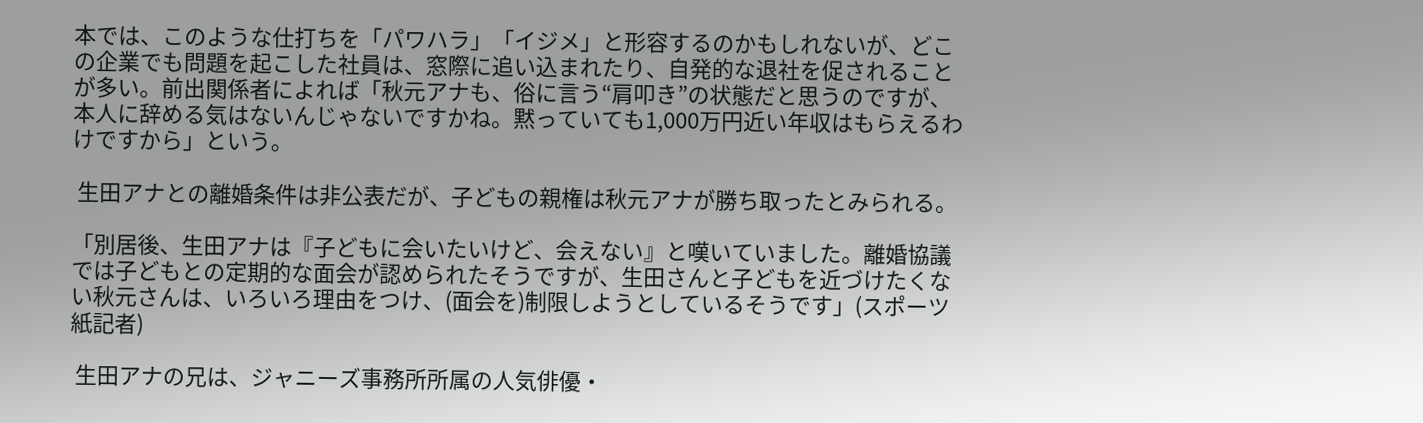本では、このような仕打ちを「パワハラ」「イジメ」と形容するのかもしれないが、どこの企業でも問題を起こした社員は、窓際に追い込まれたり、自発的な退社を促されることが多い。前出関係者によれば「秋元アナも、俗に言う“肩叩き”の状態だと思うのですが、本人に辞める気はないんじゃないですかね。黙っていても1,000万円近い年収はもらえるわけですから」という。

 生田アナとの離婚条件は非公表だが、子どもの親権は秋元アナが勝ち取ったとみられる。

「別居後、生田アナは『子どもに会いたいけど、会えない』と嘆いていました。離婚協議では子どもとの定期的な面会が認められたそうですが、生田さんと子どもを近づけたくない秋元さんは、いろいろ理由をつけ、(面会を)制限しようとしているそうです」(スポーツ紙記者)

 生田アナの兄は、ジャニーズ事務所所属の人気俳優・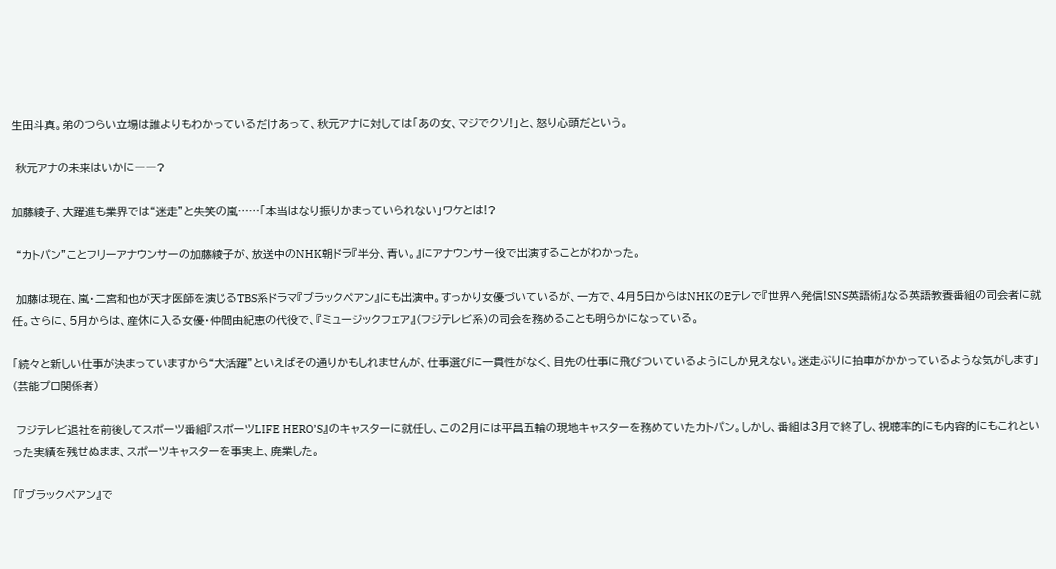生田斗真。弟のつらい立場は誰よりもわかっているだけあって、秋元アナに対しては「あの女、マジでクソ!」と、怒り心頭だという。

 秋元アナの未来はいかに――?

加藤綾子、大躍進も業界では“迷走”と失笑の嵐……「本当はなり振りかまっていられない」ワケとは!?

 “カトパン”ことフリーアナウンサーの加藤綾子が、放送中のNHK朝ドラ『半分、青い。』にアナウンサー役で出演することがわかった。

 加藤は現在、嵐・二宮和也が天才医師を演じるTBS系ドラマ『ブラックペアン』にも出演中。すっかり女優づいているが、一方で、4月5日からはNHKのEテレで『世界へ発信!SNS英語術』なる英語教養番組の司会者に就任。さらに、5月からは、産休に入る女優・仲間由紀恵の代役で、『ミュージックフェア』(フジテレビ系)の司会を務めることも明らかになっている。

「続々と新しい仕事が決まっていますから“大活躍”といえばその通りかもしれませんが、仕事選びに一貫性がなく、目先の仕事に飛びついているようにしか見えない。迷走ぶりに拍車がかかっているような気がします」(芸能プロ関係者)

 フジテレビ退社を前後してスポーツ番組『スポーツLIFE HERO’S』のキャスターに就任し、この2月には平昌五輪の現地キャスターを務めていたカトパン。しかし、番組は3月で終了し、視聴率的にも内容的にもこれといった実績を残せぬまま、スポーツキャスターを事実上、廃業した。

「『ブラックペアン』で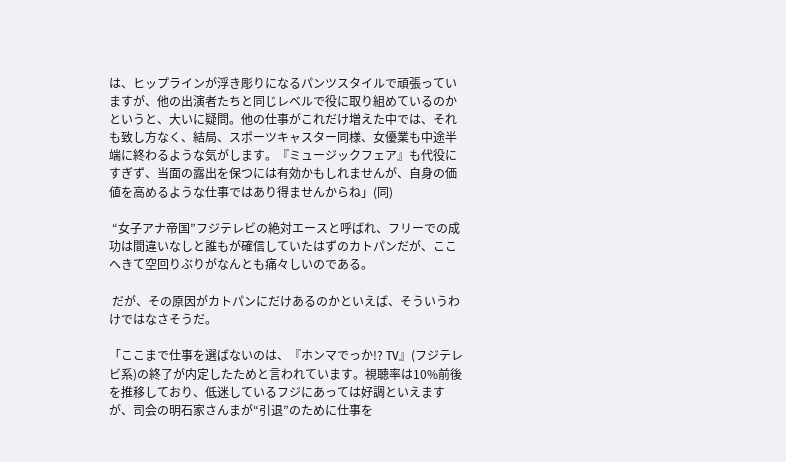は、ヒップラインが浮き彫りになるパンツスタイルで頑張っていますが、他の出演者たちと同じレベルで役に取り組めているのかというと、大いに疑問。他の仕事がこれだけ増えた中では、それも致し方なく、結局、スポーツキャスター同様、女優業も中途半端に終わるような気がします。『ミュージックフェア』も代役にすぎず、当面の露出を保つには有効かもしれませんが、自身の価値を高めるような仕事ではあり得ませんからね」(同)

 “女子アナ帝国”フジテレビの絶対エースと呼ばれ、フリーでの成功は間違いなしと誰もが確信していたはずのカトパンだが、ここへきて空回りぶりがなんとも痛々しいのである。

 だが、その原因がカトパンにだけあるのかといえば、そういうわけではなさそうだ。

「ここまで仕事を選ばないのは、『ホンマでっか!? TV』(フジテレビ系)の終了が内定したためと言われています。視聴率は10%前後を推移しており、低迷しているフジにあっては好調といえますが、司会の明石家さんまが“引退”のために仕事を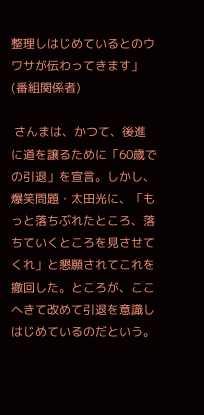整理しはじめているとのウワサが伝わってきます」(番組関係者)

 さんまは、かつて、後進に道を譲るために「60歳での引退」を宣言。しかし、爆笑問題・太田光に、「もっと落ちぶれたところ、落ちていくところを見させてくれ」と懇願されてこれを撤回した。ところが、ここへきて改めて引退を意識しはじめているのだという。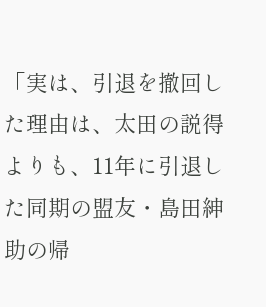「実は、引退を撤回した理由は、太田の説得よりも、11年に引退した同期の盟友・島田紳助の帰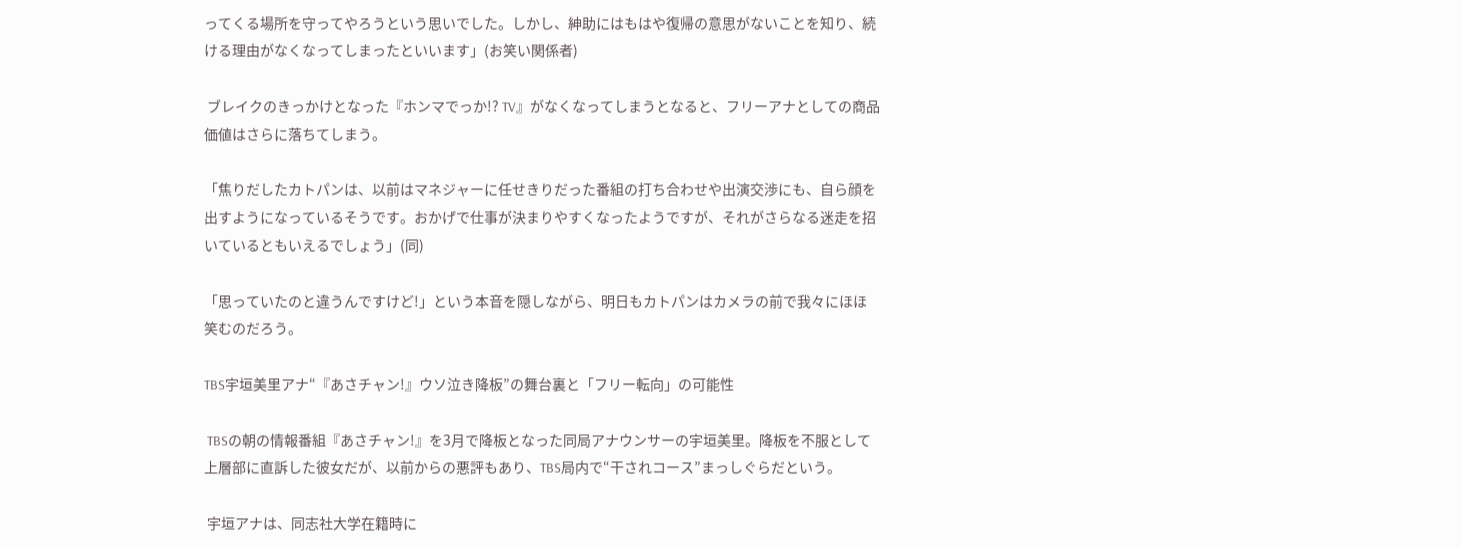ってくる場所を守ってやろうという思いでした。しかし、紳助にはもはや復帰の意思がないことを知り、続ける理由がなくなってしまったといいます」(お笑い関係者)

 ブレイクのきっかけとなった『ホンマでっか!? TV』がなくなってしまうとなると、フリーアナとしての商品価値はさらに落ちてしまう。

「焦りだしたカトパンは、以前はマネジャーに任せきりだった番組の打ち合わせや出演交渉にも、自ら顔を出すようになっているそうです。おかげで仕事が決まりやすくなったようですが、それがさらなる迷走を招いているともいえるでしょう」(同)

「思っていたのと違うんですけど!」という本音を隠しながら、明日もカトパンはカメラの前で我々にほほ笑むのだろう。

TBS宇垣美里アナ“『あさチャン!』ウソ泣き降板”の舞台裏と「フリー転向」の可能性

 TBSの朝の情報番組『あさチャン!』を3月で降板となった同局アナウンサーの宇垣美里。降板を不服として上層部に直訴した彼女だが、以前からの悪評もあり、TBS局内で“干されコース”まっしぐらだという。

 宇垣アナは、同志社大学在籍時に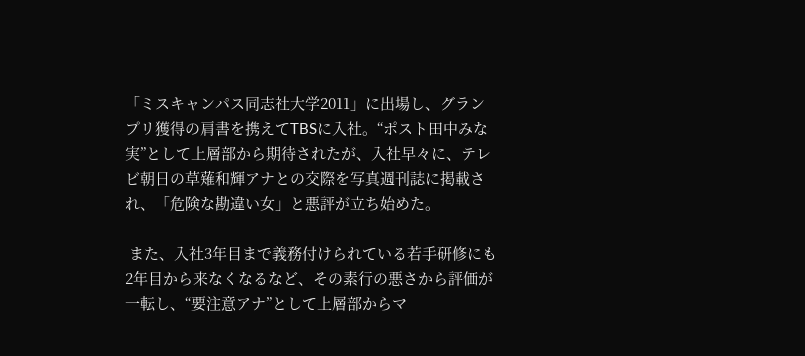「ミスキャンパス同志社大学2011」に出場し、グランプリ獲得の肩書を携えてTBSに入社。“ポスト田中みな実”として上層部から期待されたが、入社早々に、テレビ朝日の草薙和輝アナとの交際を写真週刊誌に掲載され、「危険な勘違い女」と悪評が立ち始めた。

 また、入社3年目まで義務付けられている若手研修にも2年目から来なくなるなど、その素行の悪さから評価が一転し、“要注意アナ”として上層部からマ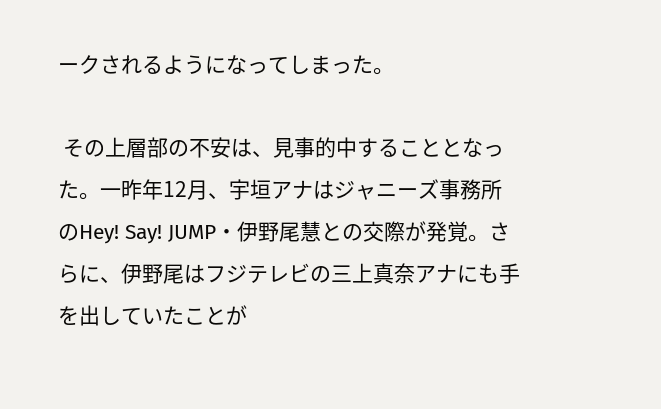ークされるようになってしまった。

 その上層部の不安は、見事的中することとなった。一昨年12月、宇垣アナはジャニーズ事務所のHey! Say! JUMP・伊野尾慧との交際が発覚。さらに、伊野尾はフジテレビの三上真奈アナにも手を出していたことが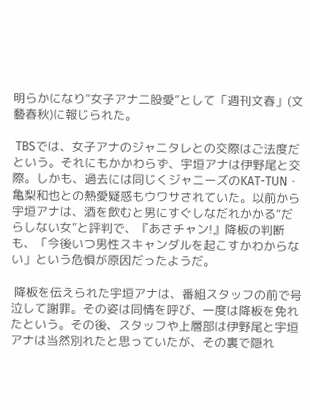明らかになり“女子アナ二股愛”として「週刊文春」(文藝春秋)に報じられた。

 TBSでは、女子アナのジャニタレとの交際はご法度だという。それにもかかわらず、宇垣アナは伊野尾と交際。しかも、過去には同じくジャニーズのKAT-TUN・亀梨和也との熱愛疑惑もウワサされていた。以前から宇垣アナは、酒を飲むと男にすぐしなだれかかる“だらしない女”と評判で、『あさチャン!』降板の判断も、「今後いつ男性スキャンダルを起こすかわからない」という危惧が原因だったようだ。

 降板を伝えられた宇垣アナは、番組スタッフの前で号泣して謝罪。その姿は同情を呼び、一度は降板を免れたという。その後、スタッフや上層部は伊野尾と宇垣アナは当然別れたと思っていたが、その裏で隠れ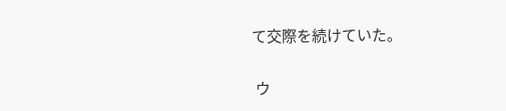て交際を続けていた。

 ウ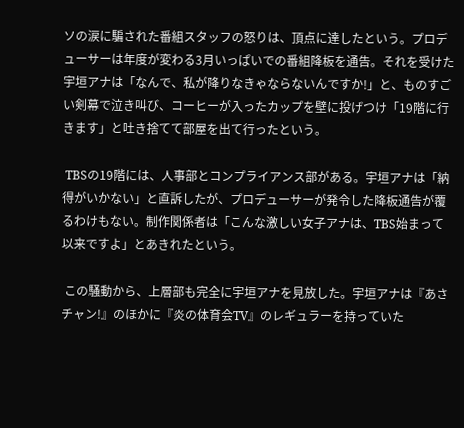ソの涙に騙された番組スタッフの怒りは、頂点に達したという。プロデューサーは年度が変わる3月いっぱいでの番組降板を通告。それを受けた宇垣アナは「なんで、私が降りなきゃならないんですか!」と、ものすごい剣幕で泣き叫び、コーヒーが入ったカップを壁に投げつけ「19階に行きます」と吐き捨てて部屋を出て行ったという。

 TBSの19階には、人事部とコンプライアンス部がある。宇垣アナは「納得がいかない」と直訴したが、プロデューサーが発令した降板通告が覆るわけもない。制作関係者は「こんな激しい女子アナは、TBS始まって以来ですよ」とあきれたという。

 この騒動から、上層部も完全に宇垣アナを見放した。宇垣アナは『あさチャン!』のほかに『炎の体育会TV』のレギュラーを持っていた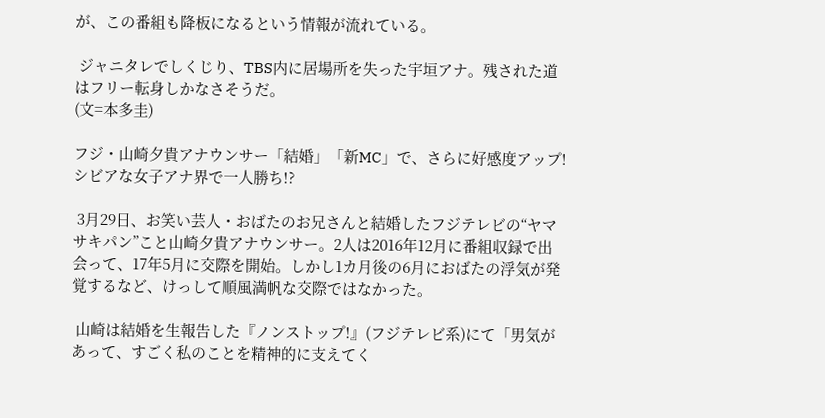が、この番組も降板になるという情報が流れている。

 ジャニタレでしくじり、TBS内に居場所を失った宇垣アナ。残された道はフリー転身しかなさそうだ。
(文=本多圭)

フジ・山崎夕貴アナウンサー「結婚」「新MC」で、さらに好感度アップ! シビアな女子アナ界で一人勝ち!?

 3月29日、お笑い芸人・おばたのお兄さんと結婚したフジテレビの“ヤマサキパン”こと山崎夕貴アナウンサー。2人は2016年12月に番組収録で出会って、17年5月に交際を開始。しかし1カ月後の6月におばたの浮気が発覚するなど、けっして順風満帆な交際ではなかった。

 山崎は結婚を生報告した『ノンストップ!』(フジテレビ系)にて「男気があって、すごく私のことを精神的に支えてく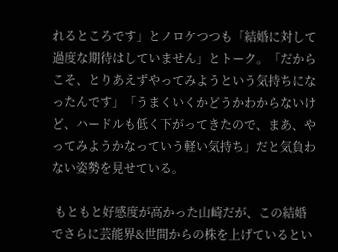れるところです」とノロケつつも「結婚に対して過度な期待はしていません」とトーク。「だからこそ、とりあえずやってみようという気持ちになったんです」「うまくいくかどうかわからないけど、ハードルも低く下がってきたので、まあ、やってみようかなっていう軽い気持ち」だと気負わない姿勢を見せている。

 もともと好感度が高かった山崎だが、この結婚でさらに芸能界&世間からの株を上げているとい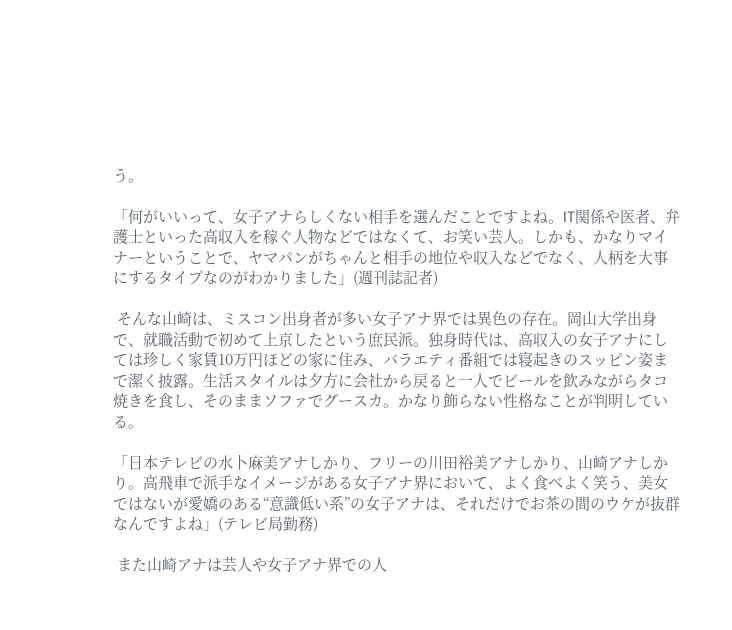う。

「何がいいって、女子アナらしくない相手を選んだことですよね。IT関係や医者、弁護士といった高収入を稼ぐ人物などではなくて、お笑い芸人。しかも、かなりマイナーということで、ヤマパンがちゃんと相手の地位や収入などでなく、人柄を大事にするタイプなのがわかりました」(週刊誌記者)

 そんな山崎は、ミスコン出身者が多い女子アナ界では異色の存在。岡山大学出身で、就職活動で初めて上京したという庶民派。独身時代は、高収入の女子アナにしては珍しく家賃10万円ほどの家に住み、バラエティ番組では寝起きのスッピン姿まで潔く披露。生活スタイルは夕方に会社から戻ると一人でビールを飲みながらタコ焼きを食し、そのままソファでグースカ。かなり飾らない性格なことが判明している。

「日本テレビの水卜麻美アナしかり、フリーの川田裕美アナしかり、山崎アナしかり。高飛車で派手なイメージがある女子アナ界において、よく食べよく笑う、美女ではないが愛嬌のある“意識低い系”の女子アナは、それだけでお茶の間のウケが抜群なんですよね」(テレビ局勤務)

 また山崎アナは芸人や女子アナ界での人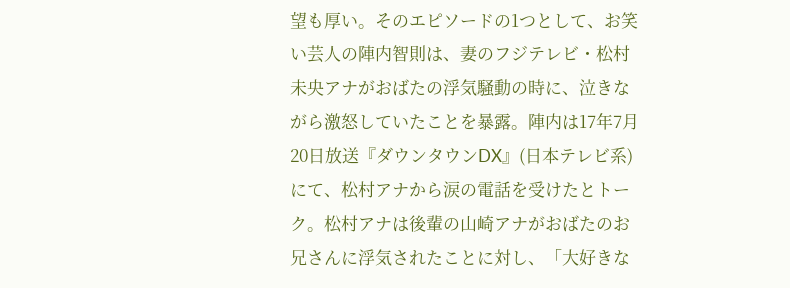望も厚い。そのエピソードの1つとして、お笑い芸人の陣内智則は、妻のフジテレビ・松村未央アナがおばたの浮気騒動の時に、泣きながら激怒していたことを暴露。陣内は17年7月20日放送『ダウンタウンDX』(日本テレビ系)にて、松村アナから涙の電話を受けたとトーク。松村アナは後輩の山崎アナがおばたのお兄さんに浮気されたことに対し、「大好きな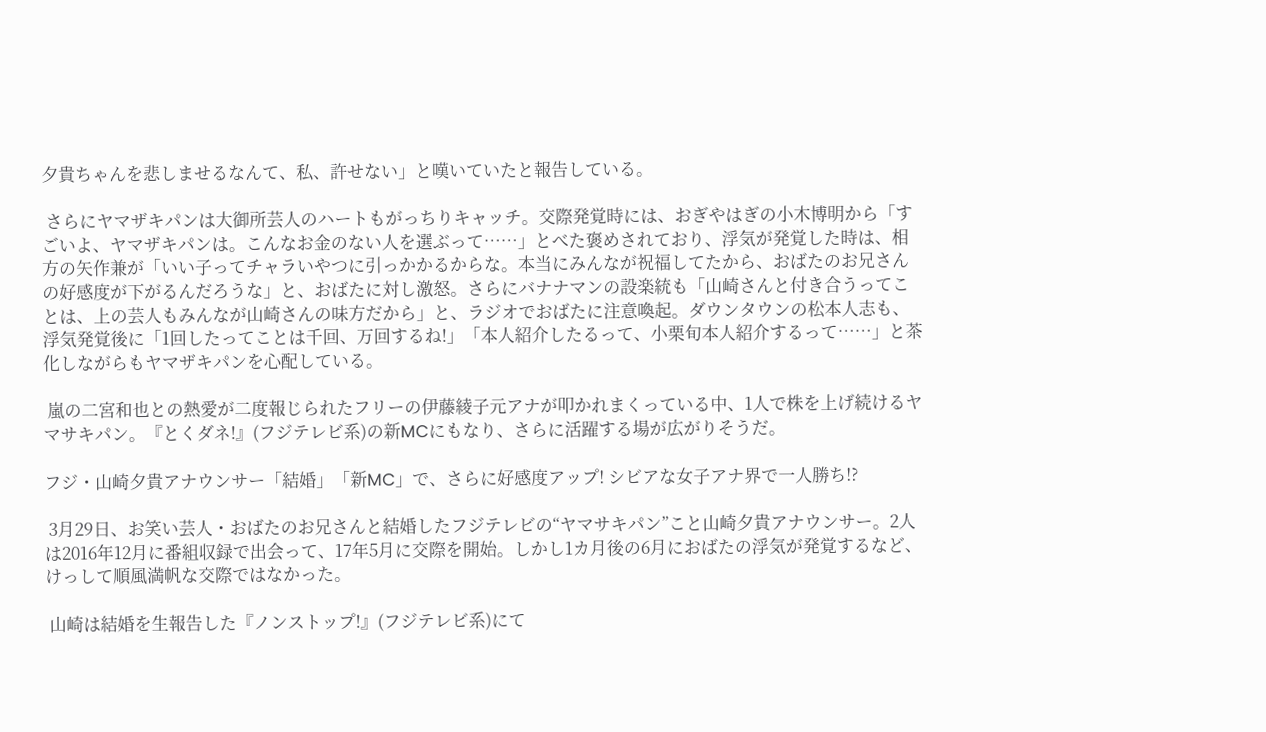夕貴ちゃんを悲しませるなんて、私、許せない」と嘆いていたと報告している。

 さらにヤマザキパンは大御所芸人のハートもがっちりキャッチ。交際発覚時には、おぎやはぎの小木博明から「すごいよ、ヤマザキパンは。こんなお金のない人を選ぶって……」とべた褒めされており、浮気が発覚した時は、相方の矢作兼が「いい子ってチャラいやつに引っかかるからな。本当にみんなが祝福してたから、おばたのお兄さんの好感度が下がるんだろうな」と、おばたに対し激怒。さらにバナナマンの設楽統も「山崎さんと付き合うってことは、上の芸人もみんなが山崎さんの味方だから」と、ラジオでおばたに注意喚起。ダウンタウンの松本人志も、浮気発覚後に「1回したってことは千回、万回するね!」「本人紹介したるって、小栗旬本人紹介するって……」と茶化しながらもヤマザキパンを心配している。

 嵐の二宮和也との熱愛が二度報じられたフリーの伊藤綾子元アナが叩かれまくっている中、1人で株を上げ続けるヤマサキパン。『とくダネ!』(フジテレビ系)の新MCにもなり、さらに活躍する場が広がりそうだ。

フジ・山崎夕貴アナウンサー「結婚」「新MC」で、さらに好感度アップ! シビアな女子アナ界で一人勝ち!?

 3月29日、お笑い芸人・おばたのお兄さんと結婚したフジテレビの“ヤマサキパン”こと山崎夕貴アナウンサー。2人は2016年12月に番組収録で出会って、17年5月に交際を開始。しかし1カ月後の6月におばたの浮気が発覚するなど、けっして順風満帆な交際ではなかった。

 山崎は結婚を生報告した『ノンストップ!』(フジテレビ系)にて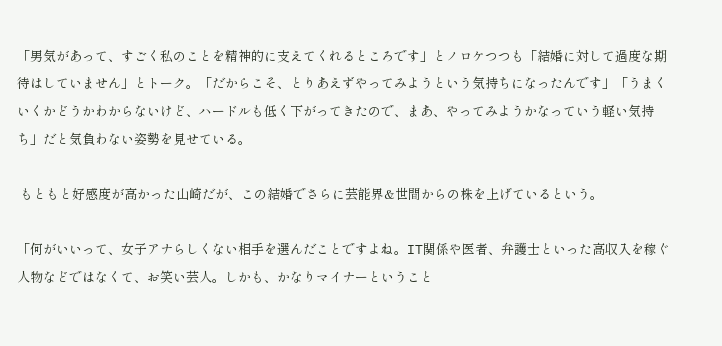「男気があって、すごく私のことを精神的に支えてくれるところです」とノロケつつも「結婚に対して過度な期待はしていません」とトーク。「だからこそ、とりあえずやってみようという気持ちになったんです」「うまくいくかどうかわからないけど、ハードルも低く下がってきたので、まあ、やってみようかなっていう軽い気持ち」だと気負わない姿勢を見せている。

 もともと好感度が高かった山崎だが、この結婚でさらに芸能界&世間からの株を上げているという。

「何がいいって、女子アナらしくない相手を選んだことですよね。IT関係や医者、弁護士といった高収入を稼ぐ人物などではなくて、お笑い芸人。しかも、かなりマイナーということ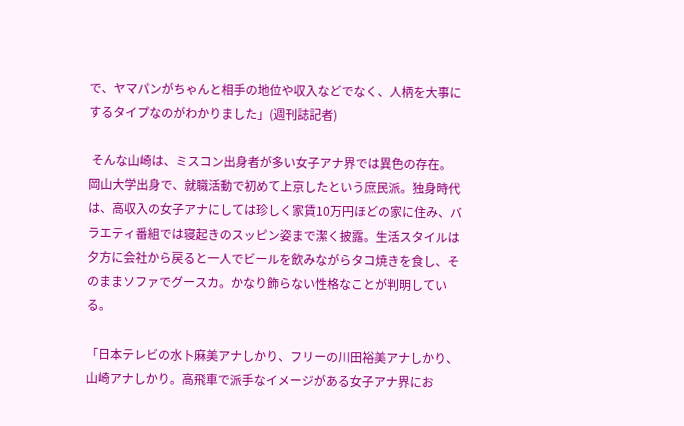で、ヤマパンがちゃんと相手の地位や収入などでなく、人柄を大事にするタイプなのがわかりました」(週刊誌記者)

 そんな山崎は、ミスコン出身者が多い女子アナ界では異色の存在。岡山大学出身で、就職活動で初めて上京したという庶民派。独身時代は、高収入の女子アナにしては珍しく家賃10万円ほどの家に住み、バラエティ番組では寝起きのスッピン姿まで潔く披露。生活スタイルは夕方に会社から戻ると一人でビールを飲みながらタコ焼きを食し、そのままソファでグースカ。かなり飾らない性格なことが判明している。

「日本テレビの水卜麻美アナしかり、フリーの川田裕美アナしかり、山崎アナしかり。高飛車で派手なイメージがある女子アナ界にお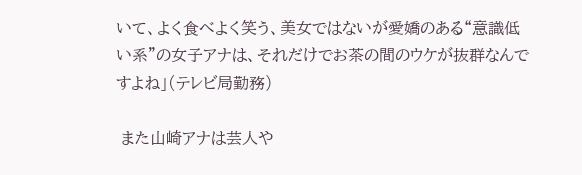いて、よく食べよく笑う、美女ではないが愛嬌のある“意識低い系”の女子アナは、それだけでお茶の間のウケが抜群なんですよね」(テレビ局勤務)

 また山崎アナは芸人や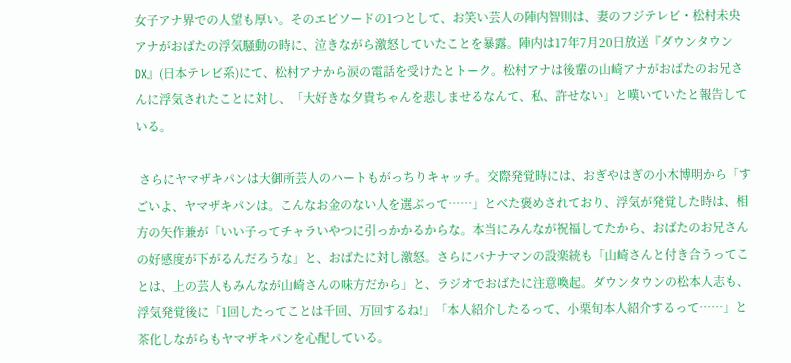女子アナ界での人望も厚い。そのエピソードの1つとして、お笑い芸人の陣内智則は、妻のフジテレビ・松村未央アナがおばたの浮気騒動の時に、泣きながら激怒していたことを暴露。陣内は17年7月20日放送『ダウンタウンDX』(日本テレビ系)にて、松村アナから涙の電話を受けたとトーク。松村アナは後輩の山崎アナがおばたのお兄さんに浮気されたことに対し、「大好きな夕貴ちゃんを悲しませるなんて、私、許せない」と嘆いていたと報告している。

 さらにヤマザキパンは大御所芸人のハートもがっちりキャッチ。交際発覚時には、おぎやはぎの小木博明から「すごいよ、ヤマザキパンは。こんなお金のない人を選ぶって……」とべた褒めされており、浮気が発覚した時は、相方の矢作兼が「いい子ってチャラいやつに引っかかるからな。本当にみんなが祝福してたから、おばたのお兄さんの好感度が下がるんだろうな」と、おばたに対し激怒。さらにバナナマンの設楽統も「山崎さんと付き合うってことは、上の芸人もみんなが山崎さんの味方だから」と、ラジオでおばたに注意喚起。ダウンタウンの松本人志も、浮気発覚後に「1回したってことは千回、万回するね!」「本人紹介したるって、小栗旬本人紹介するって……」と茶化しながらもヤマザキパンを心配している。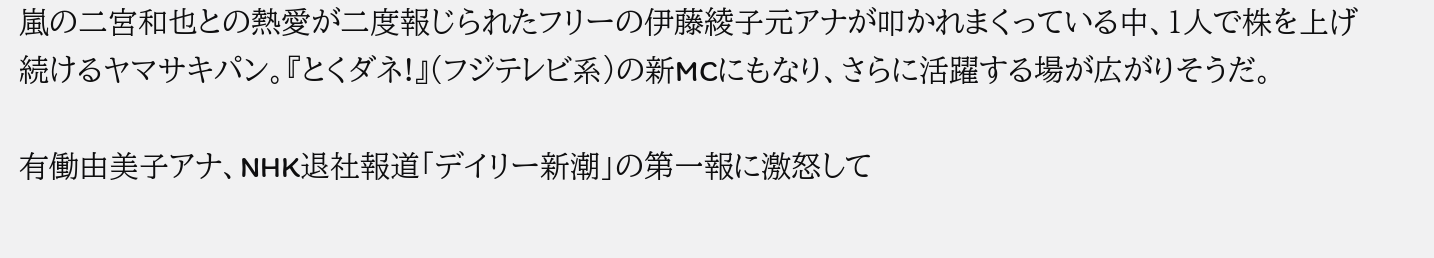嵐の二宮和也との熱愛が二度報じられたフリーの伊藤綾子元アナが叩かれまくっている中、1人で株を上げ続けるヤマサキパン。『とくダネ!』(フジテレビ系)の新MCにもなり、さらに活躍する場が広がりそうだ。

有働由美子アナ、NHK退社報道「デイリー新潮」の第一報に激怒して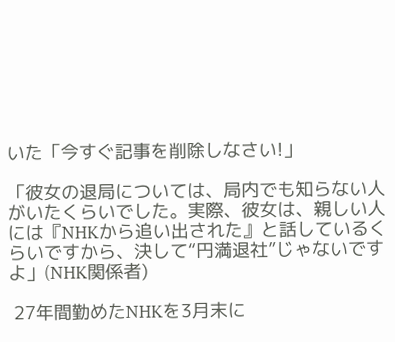いた「今すぐ記事を削除しなさい!」

「彼女の退局については、局内でも知らない人がいたくらいでした。実際、彼女は、親しい人には『NHKから追い出された』と話しているくらいですから、決して“円満退社”じゃないですよ」(NHK関係者)

 27年間勤めたNHKを3月末に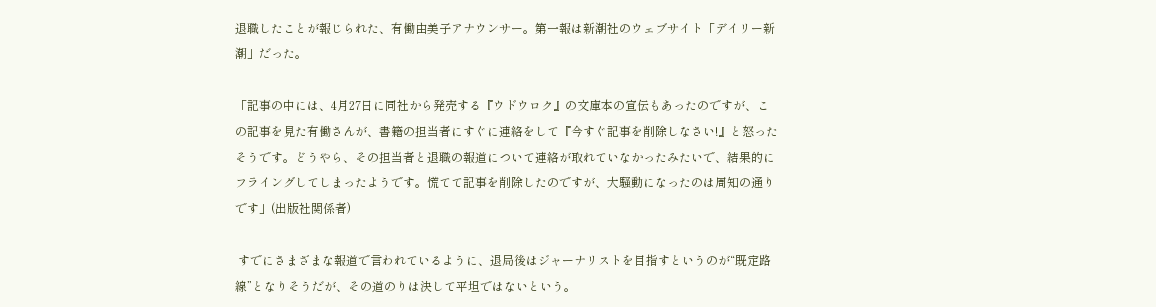退職したことが報じられた、有働由美子アナウンサー。第一報は新潮社のウェブサイト「デイリー新潮」だった。

「記事の中には、4月27日に同社から発売する『ウドウロク』の文庫本の宣伝もあったのですが、この記事を見た有働さんが、書籍の担当者にすぐに連絡をして『今すぐ記事を削除しなさい!』と怒ったそうです。どうやら、その担当者と退職の報道について連絡が取れていなかったみたいで、結果的にフライングしてしまったようです。慌てて記事を削除したのですが、大騒動になったのは周知の通りです」(出版社関係者)

 すでにさまざまな報道で言われているように、退局後はジャーナリストを目指すというのが“既定路線”となりそうだが、その道のりは決して平坦ではないという。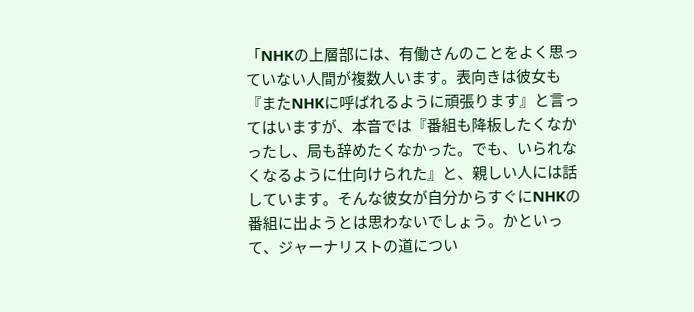「NHKの上層部には、有働さんのことをよく思っていない人間が複数人います。表向きは彼女も『またNHKに呼ばれるように頑張ります』と言ってはいますが、本音では『番組も降板したくなかったし、局も辞めたくなかった。でも、いられなくなるように仕向けられた』と、親しい人には話しています。そんな彼女が自分からすぐにNHKの番組に出ようとは思わないでしょう。かといって、ジャーナリストの道につい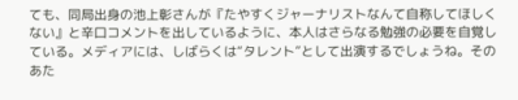ても、同局出身の池上彰さんが『たやすくジャーナリストなんて自称してほしくない』と辛口コメントを出しているように、本人はさらなる勉強の必要を自覚している。メディアには、しばらくは“タレント”として出演するでしょうね。そのあた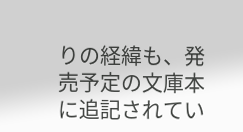りの経緯も、発売予定の文庫本に追記されてい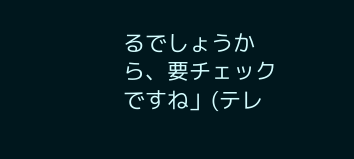るでしょうから、要チェックですね」(テレ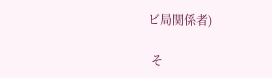ビ局関係者)

 そ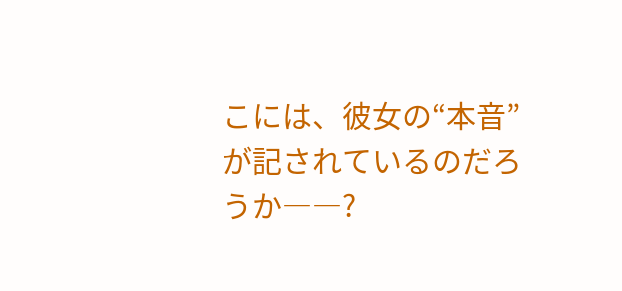こには、彼女の“本音”が記されているのだろうか――?